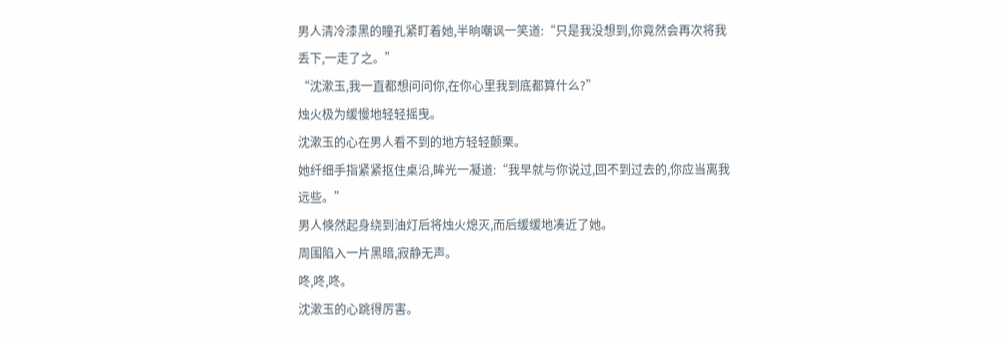男人清冷漆黑的瞳孔紧盯着她,半晌嘲讽一笑道:“只是我没想到,你竟然会再次将我丢下,一走了之。”
“沈漱玉,我一直都想问问你,在你心里我到底都算什么?”
烛火极为缓慢地轻轻摇曳。
沈漱玉的心在男人看不到的地方轻轻颤栗。
她纤细手指紧紧抠住桌沿,眸光一凝道:“我早就与你说过,回不到过去的,你应当离我远些。”
男人倏然起身绕到油灯后将烛火熄灭,而后缓缓地凑近了她。
周围陷入一片黑暗,寂静无声。
咚,咚,咚。
沈漱玉的心跳得厉害。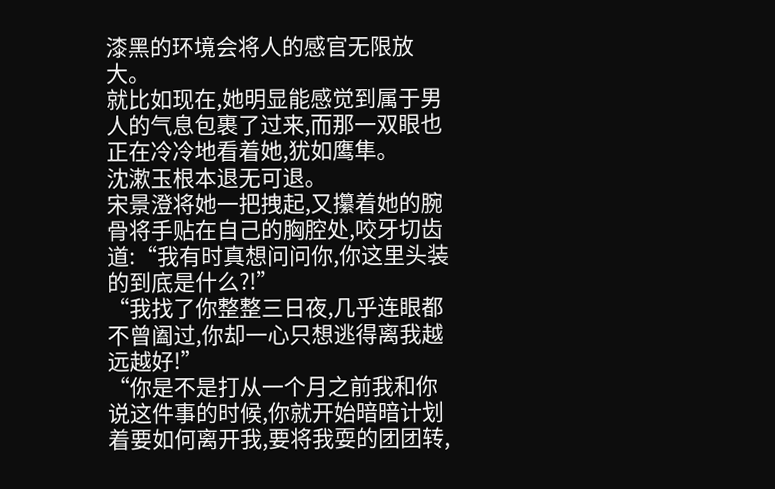漆黑的环境会将人的感官无限放大。
就比如现在,她明显能感觉到属于男人的气息包裹了过来,而那一双眼也正在冷冷地看着她,犹如鹰隼。
沈漱玉根本退无可退。
宋景澄将她一把拽起,又攥着她的腕骨将手贴在自己的胸腔处,咬牙切齿道:“我有时真想问问你,你这里头装的到底是什么?!”
“我找了你整整三日夜,几乎连眼都不曾阖过,你却一心只想逃得离我越远越好!”
“你是不是打从一个月之前我和你说这件事的时候,你就开始暗暗计划着要如何离开我,要将我耍的团团转,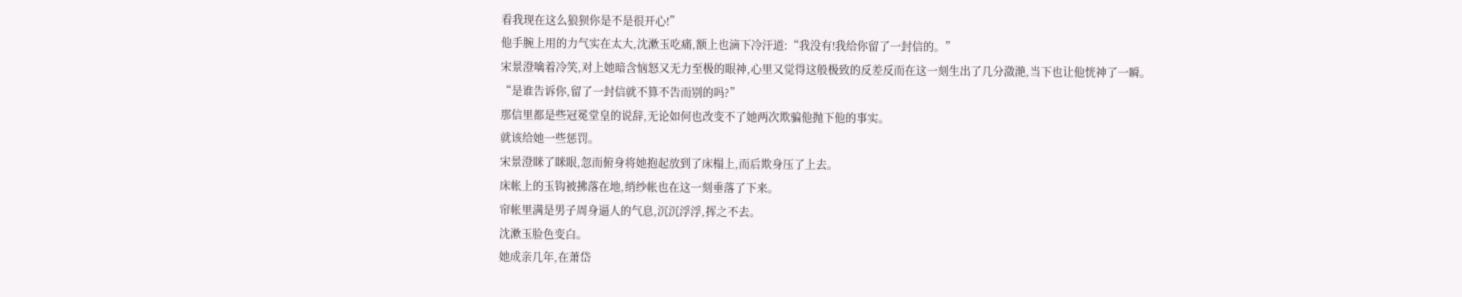看我现在这么狼狈你是不是很开心!”
他手腕上用的力气实在太大,沈漱玉吃痛,额上也滴下冷汗道:“我没有!我给你留了一封信的。”
宋景澄噙着冷笑,对上她暗含恼怒又无力至极的眼神,心里又觉得这般极致的反差反而在这一刻生出了几分潋滟,当下也让他恍神了一瞬。
“是谁告诉你,留了一封信就不算不告而别的吗?”
那信里都是些冠冕堂皇的说辞,无论如何也改变不了她两次欺骗他抛下他的事实。
就该给她一些惩罚。
宋景澄眯了眯眼,忽而俯身将她抱起放到了床榻上,而后欺身压了上去。
床帐上的玉钩被拂落在地,绡纱帐也在这一刻垂落了下来。
帘帐里满是男子周身逼人的气息,沉沉浮浮,挥之不去。
沈漱玉脸色变白。
她成亲几年,在萧岱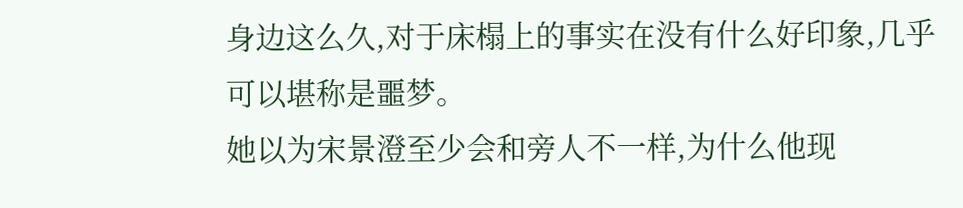身边这么久,对于床榻上的事实在没有什么好印象,几乎可以堪称是噩梦。
她以为宋景澄至少会和旁人不一样,为什么他现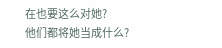在也要这么对她?
他们都将她当成什么?